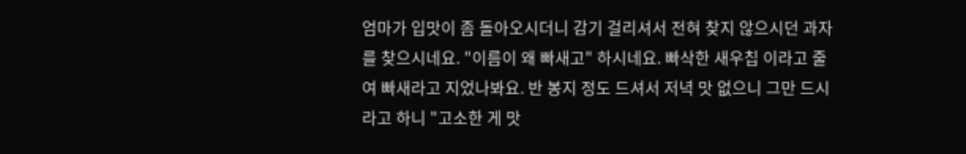엄마가 입맛이 좀 돌아오시더니 감기 걸리셔서 전혀 찾지 않으시던 과자를 찾으시네요. "이름이 왜 빠새고" 하시네요. 빠삭한 새우칩 이라고 줄여 빠새라고 지었나봐요. 반 봉지 정도 드셔서 저녁 맛 없으니 그만 드시라고 하니 "고소한 게 맛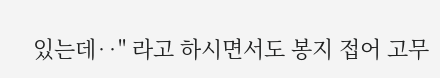있는데‥" 라고 하시면서도 봉지 접어 고무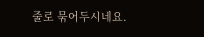줄로 묶어두시네요.